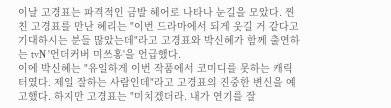이날 고경표는 파격적인 금발 헤어로 나타나 눈길을 모았다. 찐친 고경표를 만난 혜리는 "이번 드라마에서 되게 웃길 거 같다고 기대하시는 분들 많았는데"라고 고경표와 박신혜가 함께 출연하는 tvN '언더커버 미쓰홍'을 언급했다.
이에 박신혜는 "유일하게 이번 작품에서 코미디를 못하는 캐릭터였다. 제일 잘하는 사람인데"라고 고경표의 진중한 변신을 예고했다. 하지만 고경표는 "미치겠더라. 내가 연기를 잘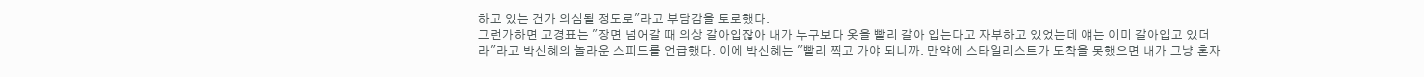하고 있는 건가 의심될 정도로"라고 부담감을 토로했다.
그런가하면 고경표는 "장면 넘어갈 때 의상 갈아입잖아 내가 누구보다 옷을 빨리 갈아 입는다고 자부하고 있었는데 얘는 이미 갈아입고 있더라"라고 박신혜의 놀라운 스피드를 언급했다. 이에 박신혜는 "빨리 찍고 가야 되니까. 만약에 스타일리스트가 도착을 못했으면 내가 그냥 혼자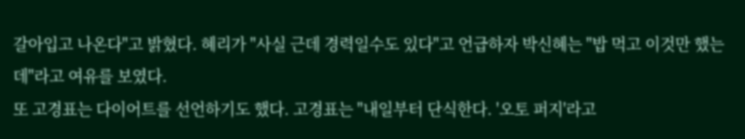갈아입고 나온다"고 밝혔다. 혜리가 "사실 근데 경력일수도 있다"고 언급하자 박신혜는 "밥 먹고 이것만 했는데"라고 여유를 보였다.
또 고경표는 다이어트를 선언하기도 했다. 고경표는 "내일부터 단식한다. '오토 퍼지'라고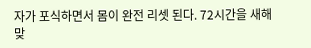자가 포식하면서 몸이 완전 리셋 된다. 72시간을 새해 맞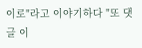이로"라고 이야기하다 "또 댓글 이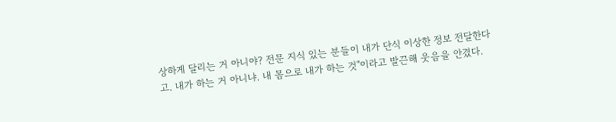상하게 달리는 거 아니야? 전문 지식 있는 분들이 내가 단식 이상한 정보 전달한다고. 내가 하는 거 아니냐. 내 몸으로 내가 하는 것"이라고 발끈해 웃음을 안겼다.